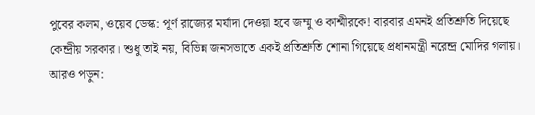পুবের কলম, ওয়েব ডেস্ক: পূর্ণ রাজ্যের মর্যাদা দেওয়া হবে জম্মু ও কাশ্মীরকে! বারবার এমনই প্রতিশ্রুতি দিয়েছে কেন্দ্রীয় সরকার। শুধু তাই নয়, বিভিন্ন জনসভাতে একই প্রতিশ্রুতি শোনা গিয়েছে প্রধানমন্ত্রী নরেন্দ্র মোদির গলায়।
আরও পড়ুন: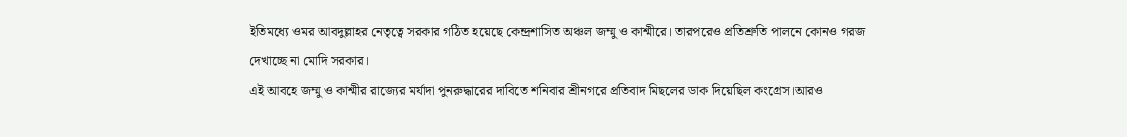ইতিমধ্যে ওমর আবদুল্লাহর নেতৃত্বে সরকার গঠিত হয়েছে কেন্দ্রশাসিত অঞ্চল জম্মু ও কাশ্মীরে। তারপরেও প্রতিশ্রুতি পালনে কোনও গরজ দেখাচ্ছে না মোদি সরকার।
এই আবহে জম্মু ও কাশ্মীর রাজ্যের মর্যাদা পুনরুদ্ধারের দাবিতে শনিবার শ্রীনগরে প্রতিবাদ মিছলের ডাক দিয়েছিল কংগ্রেস।আরও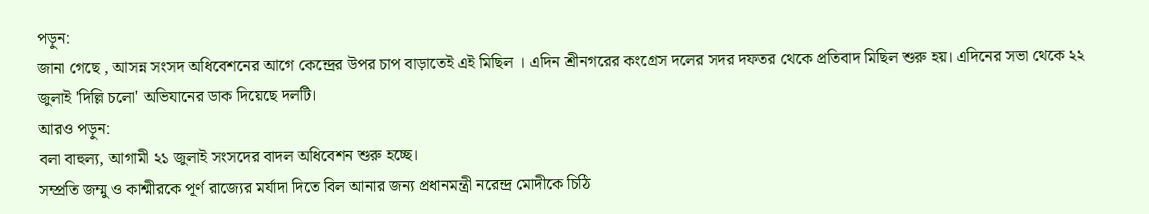পড়ুন:
জানা গেছে , আসন্ন সংসদ অধিবেশনের আগে কেন্দ্রের উপর চাপ বাড়াতেই এই মিছিল । এদিন শ্রীনগরের কংগ্রেস দলের সদর দফতর থেকে প্রতিবাদ মিছিল শুরু হয়। এদিনের সভা থেকে ২২ জুলাই 'দিল্লি চলো' অভিযানের ডাক দিয়েছে দলটি।
আরও পড়ুন:
বলা বাহুল্য, আগামী ২১ জুলাই সংসদের বাদল অধিবেশন শুরু হচ্ছে।
সম্প্রতি জম্মু ও কাশ্মীরকে পূর্ণ রাজ্যের মর্যাদা দিতে বিল আনার জন্য প্রধানমন্ত্রী নরেন্দ্র মোদীকে চিঠি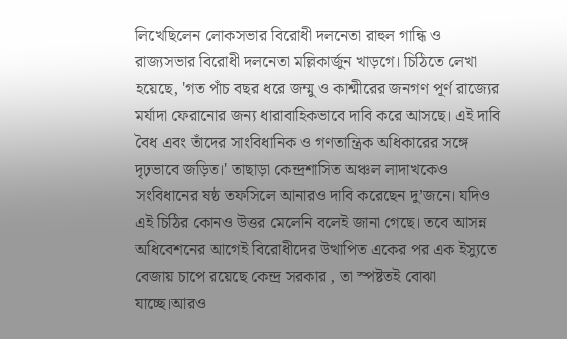লিখেছিলেন লোকসভার বিরোধী দলনেতা রাহুল গান্ধি ও রাজ্যসভার বিরোধী দলনেতা মল্লিকার্জুন খাড়গে। চিঠিতে লেখা হয়েছে, 'গত পাঁচ বছর ধরে জম্মু ও কাশ্মীরের জনগণ পূর্ণ রাজ্যের মর্যাদা ফেরানোর জন্য ধারাবাহিকভাবে দাবি করে আসছে। এই দাবি বৈধ এবং তাঁদের সাংবিধানিক ও গণতান্ত্রিক অধিকারের সঙ্গে দৃঢ়ভাবে জড়িত।' তাছাড়া কেন্দ্রশাসিত অঞ্চল লাদাখকেও সংবিধানের ষষ্ঠ তফসিলে আনারও দাবি করেছেন দু’জনে। যদিও এই চিঠির কোনও উত্তর মেলেনি বলেই জানা গেছে। তবে আসন্ন অধিবেশনের আগেই বিরোধীদের উত্থাপিত একের পর এক ইস্যুতে বেজায় চাপে রয়েছে কেন্দ্র সরকার , তা স্পষ্টতই বোঝা যাচ্ছে।আরও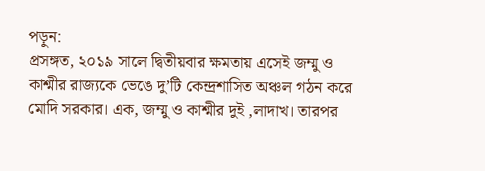পড়ুন:
প্রসঙ্গত, ২০১৯ সালে দ্বিতীয়বার ক্ষমতায় এসেই জম্মু ও কাশ্মীর রাজ্যকে ভেঙে দু’টি কেন্দ্রশাসিত অঞ্চল গঠন করে মোদি সরকার। এক, জম্মু ও কাশ্মীর দুই ,লাদাখ। তারপর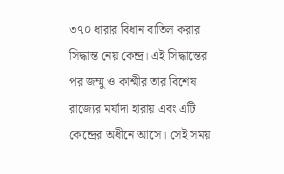৩৭০ ধারার বিধান বাতিল করার সিদ্ধান্ত নেয় কেন্দ্র। এই সিদ্ধান্তের পর জম্মু ও কাশ্মীর তার বিশেষ রাজ্যের মর্যাদা হারায় এবং এটি কেন্দ্রের অধীনে আসে। সেই সময়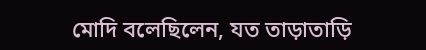মোদি বলেছিলেন, যত তাড়াতাড়ি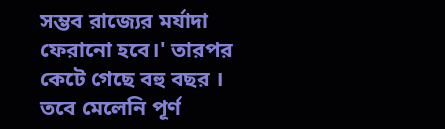সম্ভব রাজ্যের মর্যাদা ফেরানো হবে।' তারপর কেটে গেছে বহু বছর । তবে মেলেনি পূর্ণ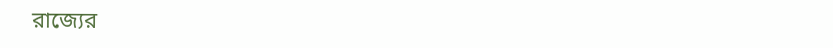রাজ্যের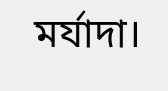মর্যাদা।